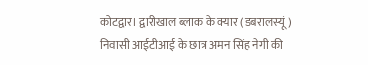कोटद्वार। द्वारीखाल ब्लाक के क्यार (डबरालस्यूं) निवासी आईटीआई के छात्र अमन सिंह नेगी की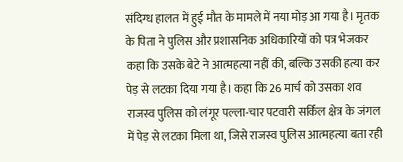संदिग्ध हालत में हुई मौत के मामले में नया मोड़ आ गया है। मृतक के पिता ने पुलिस और प्रशासनिक अधिकारियों को पत्र भेजकर कहा कि उसके बेटे ने आत्महत्या नहीं की, बल्कि उसकी हत्या कर पेड़ से लटका दिया गया है। कहा कि 26 मार्च को उसका शव राजस्व पुलिस को लंगूर पल्ला-चार पटवारी सर्किल क्षेत्र के जंगल में पेड़ से लटका मिला था, जिसे राजस्व पुलिस आत्महत्या बता रही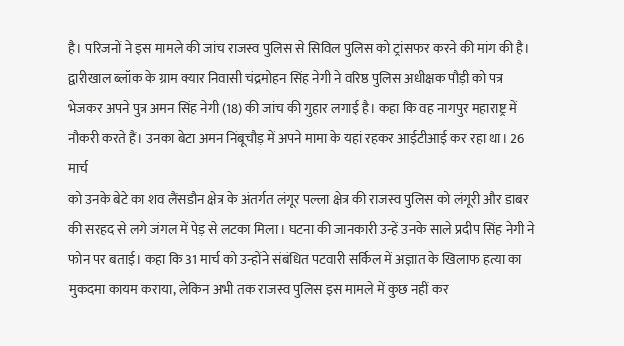है। परिजनों ने इस मामले की जांच राजस्व पुलिस से सिविल पुलिस को ट्रांसफर करने की मांग की है।
द्वारीखाल ब्लॉक के ग्राम क्यार निवासी चंद्रमोहन सिंह नेगी ने वरिष्ठ पुलिस अधीक्षक पौड़ी को पत्र भेजकर अपने पुत्र अमन सिंह नेगी (18) की जांच की गुहार लगाई है। कहा कि वह नागपुर महाराष्ट्र में नौकरी करते हैं। उनका बेटा अमन निंबूचौड़ में अपने मामा के यहां रहकर आईटीआई कर रहा था। 26 मार्च
को उनके बेटे का शव लैंसडौन क्षेत्र के अंतर्गत लंगूर पल्ला क्षेत्र की राजस्व पुलिस को लंगूरी और डाबर की सरहद से लगे जंगल में पेड़ से लटका मिला। घटना की जानकारी उन्हें उनके साले प्रदीप सिंह नेगी ने फोन पर बताई। कहा कि 31 मार्च को उन्होंने संबंधित पटवारी सर्किल में अज्ञात के खिलाफ हत्या का मुकदमा कायम कराया, लेकिन अभी तक राजस्व पुलिस इस मामले में कुछ नहीं कर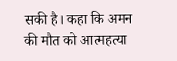सकी है। कहा कि अमन की मौत को आत्महत्या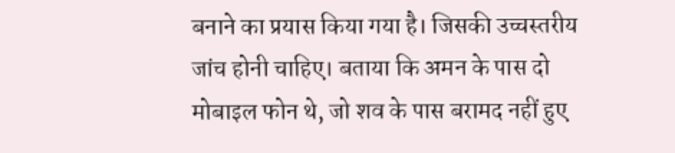बनाने का प्रयास किया गया है। जिसकी उच्चस्तरीय जांच होनी चाहिए। बताया कि अमन के पास दो मोबाइल फोन थे, जो शव के पास बरामद नहीं हुए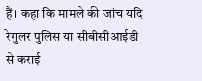हैं। कहा कि मामले की जांच यदि रेगुलर पुलिस या सीबीसीआईडी से कराई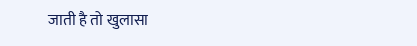जाती है तो खुलासा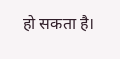हो सकता है।